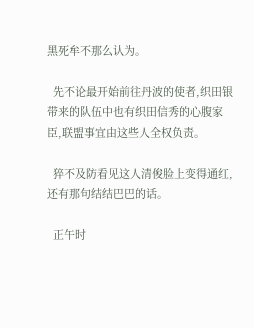黑死牟不那么认为。

  先不论最开始前往丹波的使者,织田银带来的队伍中也有织田信秀的心腹家臣,联盟事宜由这些人全权负责。

  猝不及防看见这人清俊脸上变得通红,还有那句结结巴巴的话。

  正午时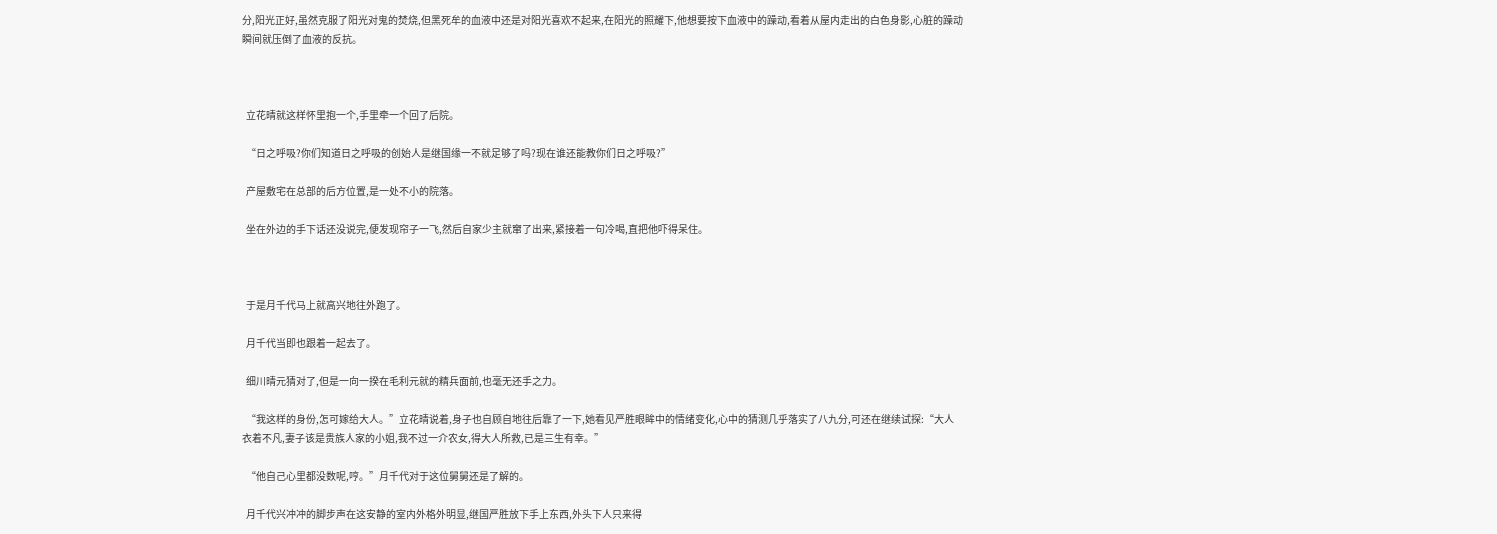分,阳光正好,虽然克服了阳光对鬼的焚烧,但黑死牟的血液中还是对阳光喜欢不起来,在阳光的照耀下,他想要按下血液中的躁动,看着从屋内走出的白色身影,心脏的躁动瞬间就压倒了血液的反抗。



  立花晴就这样怀里抱一个,手里牵一个回了后院。

  “日之呼吸?你们知道日之呼吸的创始人是继国缘一不就足够了吗?现在谁还能教你们日之呼吸?”

  产屋敷宅在总部的后方位置,是一处不小的院落。

  坐在外边的手下话还没说完,便发现帘子一飞,然后自家少主就窜了出来,紧接着一句冷喝,直把他吓得呆住。



  于是月千代马上就高兴地往外跑了。

  月千代当即也跟着一起去了。

  细川晴元猜对了,但是一向一揆在毛利元就的精兵面前,也毫无还手之力。

  “我这样的身份,怎可嫁给大人。”立花晴说着,身子也自顾自地往后靠了一下,她看见严胜眼眸中的情绪变化,心中的猜测几乎落实了八九分,可还在继续试探:“大人衣着不凡,妻子该是贵族人家的小姐,我不过一介农女,得大人所救,已是三生有幸。”

  “他自己心里都没数呢,哼。”月千代对于这位舅舅还是了解的。

  月千代兴冲冲的脚步声在这安静的室内外格外明显,继国严胜放下手上东西,外头下人只来得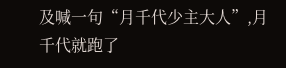及喊一句“月千代少主大人”,月千代就跑了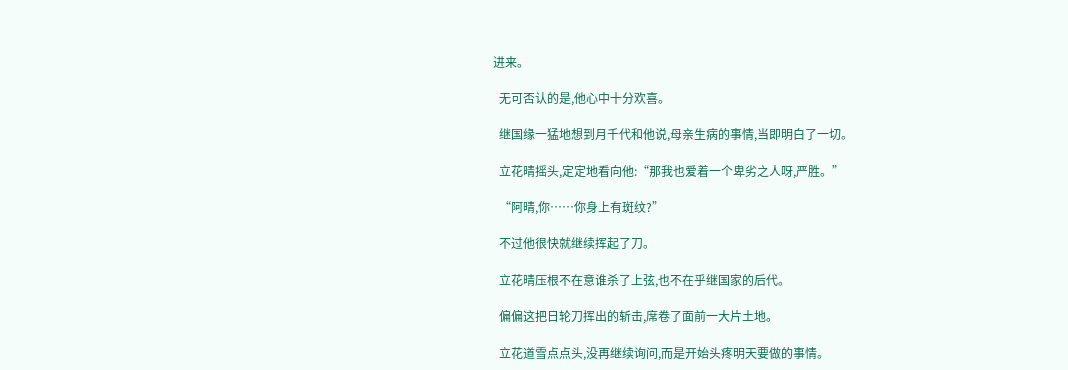进来。

  无可否认的是,他心中十分欢喜。

  继国缘一猛地想到月千代和他说,母亲生病的事情,当即明白了一切。

  立花晴摇头,定定地看向他:“那我也爱着一个卑劣之人呀,严胜。”

  “阿晴,你……你身上有斑纹?”

  不过他很快就继续挥起了刀。

  立花晴压根不在意谁杀了上弦,也不在乎继国家的后代。

  偏偏这把日轮刀挥出的斩击,席卷了面前一大片土地。

  立花道雪点点头,没再继续询问,而是开始头疼明天要做的事情。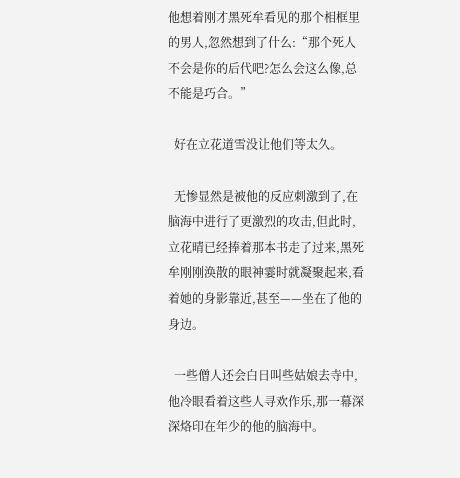他想着刚才黑死牟看见的那个相框里的男人,忽然想到了什么:“那个死人不会是你的后代吧?怎么会这么像,总不能是巧合。”

  好在立花道雪没让他们等太久。

  无惨显然是被他的反应刺激到了,在脑海中进行了更激烈的攻击,但此时,立花晴已经捧着那本书走了过来,黑死牟刚刚涣散的眼神霎时就凝聚起来,看着她的身影靠近,甚至——坐在了他的身边。

  一些僧人还会白日叫些姑娘去寺中,他冷眼看着这些人寻欢作乐,那一幕深深烙印在年少的他的脑海中。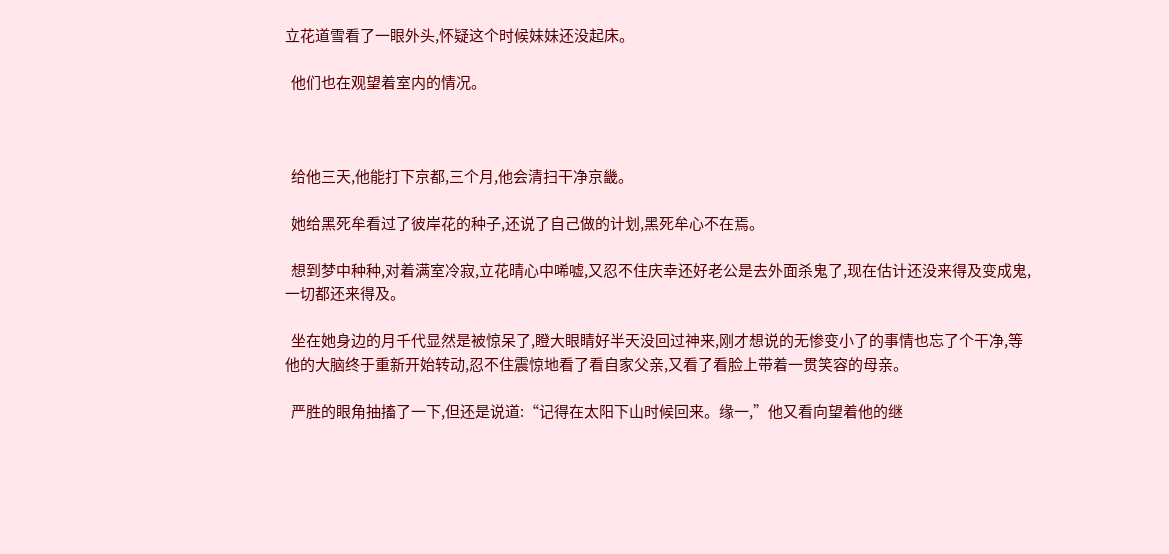立花道雪看了一眼外头,怀疑这个时候妹妹还没起床。

  他们也在观望着室内的情况。



  给他三天,他能打下京都,三个月,他会清扫干净京畿。

  她给黑死牟看过了彼岸花的种子,还说了自己做的计划,黑死牟心不在焉。

  想到梦中种种,对着满室冷寂,立花晴心中唏嘘,又忍不住庆幸还好老公是去外面杀鬼了,现在估计还没来得及变成鬼,一切都还来得及。

  坐在她身边的月千代显然是被惊呆了,瞪大眼睛好半天没回过神来,刚才想说的无惨变小了的事情也忘了个干净,等他的大脑终于重新开始转动,忍不住震惊地看了看自家父亲,又看了看脸上带着一贯笑容的母亲。

  严胜的眼角抽搐了一下,但还是说道:“记得在太阳下山时候回来。缘一,”他又看向望着他的继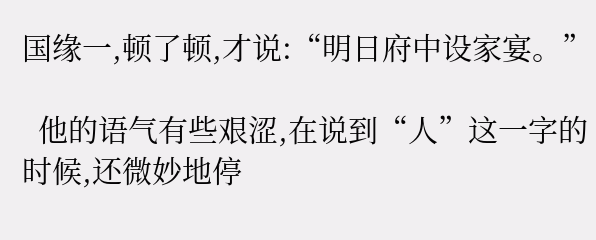国缘一,顿了顿,才说:“明日府中设家宴。”

  他的语气有些艰涩,在说到“人”这一字的时候,还微妙地停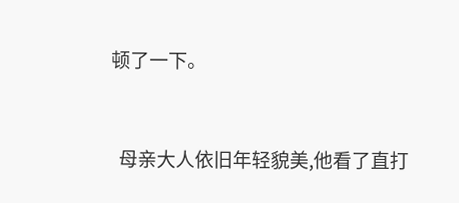顿了一下。



  母亲大人依旧年轻貌美,他看了直打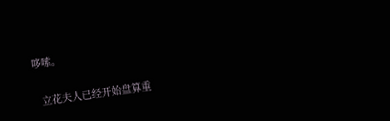哆嗦。

  立花夫人已经开始盘算重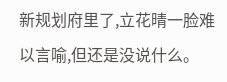新规划府里了,立花晴一脸难以言喻,但还是没说什么。